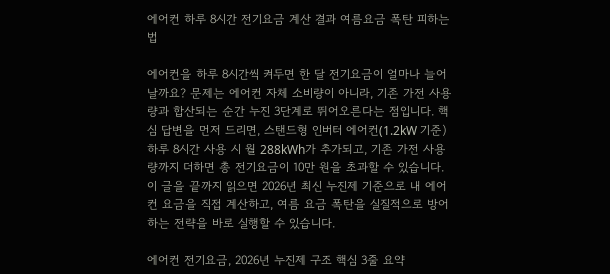에어컨 하루 8시간 전기요금 계산 결과 여름요금 폭탄 피하는 법

에어컨을 하루 8시간씩 켜두면 한 달 전기요금이 얼마나 늘어날까요? 문제는 에어컨 자체 소비량이 아니라, 기존 가전 사용량과 합산되는 순간 누진 3단계로 뛰어오른다는 점입니다. 핵심 답변을 먼저 드리면, 스탠드형 인버터 에어컨(1.2kW 기준) 하루 8시간 사용 시 월 288kWh가 추가되고, 기존 가전 사용량까지 더하면 총 전기요금이 10만 원을 초과할 수 있습니다. 이 글을 끝까지 읽으면 2026년 최신 누진제 기준으로 내 에어컨 요금을 직접 계산하고, 여름 요금 폭탄을 실질적으로 방어하는 전략을 바로 실행할 수 있습니다.

에어컨 전기요금, 2026년 누진제 구조 핵심 3줄 요약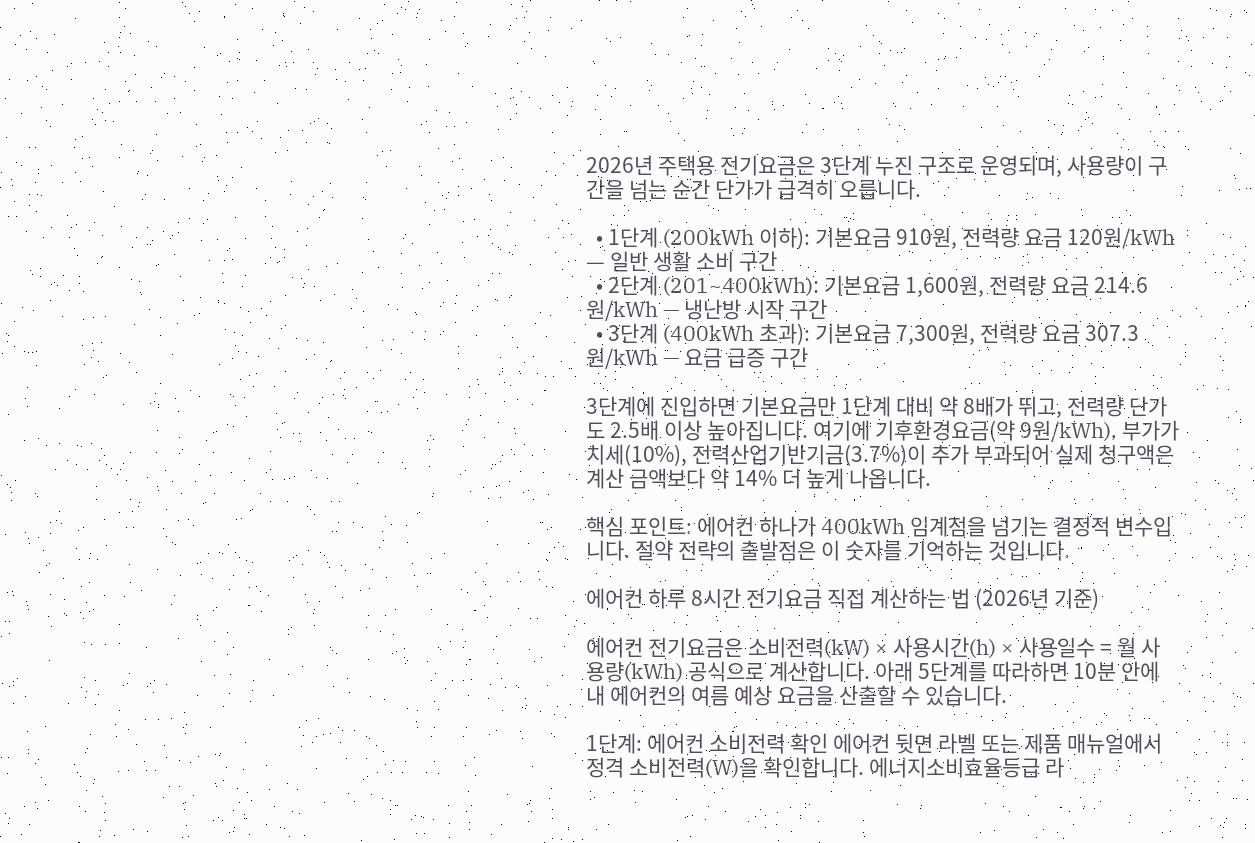2026년 주택용 전기요금은 3단계 누진 구조로 운영되며, 사용량이 구간을 넘는 순간 단가가 급격히 오릅니다.

  • 1단계 (200kWh 이하): 기본요금 910원, 전력량 요금 120원/kWh — 일반 생활 소비 구간
  • 2단계 (201~400kWh): 기본요금 1,600원, 전력량 요금 214.6원/kWh — 냉난방 시작 구간
  • 3단계 (400kWh 초과): 기본요금 7,300원, 전력량 요금 307.3원/kWh — 요금 급증 구간

3단계에 진입하면 기본요금만 1단계 대비 약 8배가 뛰고, 전력량 단가도 2.5배 이상 높아집니다. 여기에 기후환경요금(약 9원/kWh), 부가가치세(10%), 전력산업기반기금(3.7%)이 추가 부과되어 실제 청구액은 계산 금액보다 약 14% 더 높게 나옵니다.

핵심 포인트: 에어컨 하나가 400kWh 임계점을 넘기는 결정적 변수입니다. 절약 전략의 출발점은 이 숫자를 기억하는 것입니다.

에어컨 하루 8시간 전기요금 직접 계산하는 법 (2026년 기준)

에어컨 전기요금은 소비전력(kW) × 사용시간(h) × 사용일수 = 월 사용량(kWh) 공식으로 계산합니다. 아래 5단계를 따라하면 10분 안에 내 에어컨의 여름 예상 요금을 산출할 수 있습니다.

1단계: 에어컨 소비전력 확인 에어컨 뒷면 라벨 또는 제품 매뉴얼에서 정격 소비전력(W)을 확인합니다. 에너지소비효율등급 라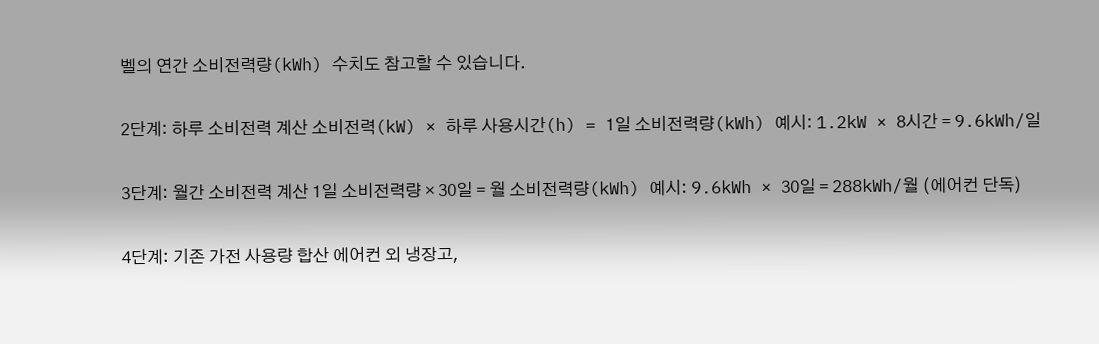벨의 연간 소비전력량(kWh) 수치도 참고할 수 있습니다.

2단계: 하루 소비전력 계산 소비전력(kW) × 하루 사용시간(h) = 1일 소비전력량(kWh) 예시: 1.2kW × 8시간 = 9.6kWh/일

3단계: 월간 소비전력 계산 1일 소비전력량 × 30일 = 월 소비전력량(kWh) 예시: 9.6kWh × 30일 = 288kWh/월 (에어컨 단독)

4단계: 기존 가전 사용량 합산 에어컨 외 냉장고,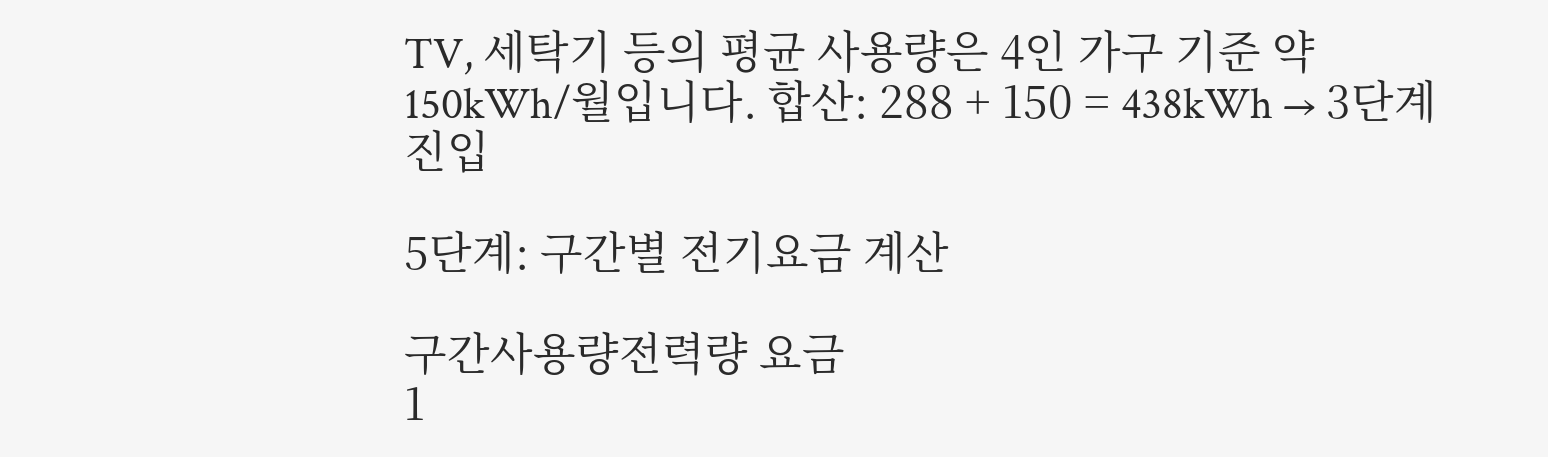TV, 세탁기 등의 평균 사용량은 4인 가구 기준 약 150kWh/월입니다. 합산: 288 + 150 = 438kWh → 3단계 진입

5단계: 구간별 전기요금 계산

구간사용량전력량 요금
1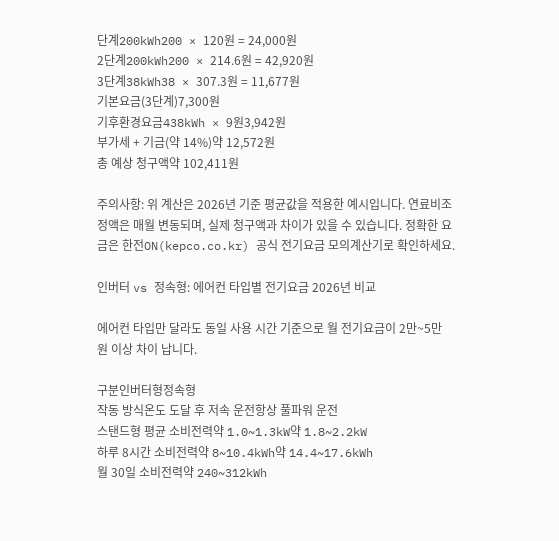단계200kWh200 × 120원 = 24,000원
2단계200kWh200 × 214.6원 = 42,920원
3단계38kWh38 × 307.3원 = 11,677원
기본요금(3단계)7,300원
기후환경요금438kWh × 9원3,942원
부가세 + 기금(약 14%)약 12,572원
총 예상 청구액약 102,411원

주의사항: 위 계산은 2026년 기준 평균값을 적용한 예시입니다. 연료비조정액은 매월 변동되며, 실제 청구액과 차이가 있을 수 있습니다. 정확한 요금은 한전ON(kepco.co.kr) 공식 전기요금 모의계산기로 확인하세요.

인버터 vs 정속형: 에어컨 타입별 전기요금 2026년 비교

에어컨 타입만 달라도 동일 사용 시간 기준으로 월 전기요금이 2만~5만 원 이상 차이 납니다.

구분인버터형정속형
작동 방식온도 도달 후 저속 운전항상 풀파워 운전
스탠드형 평균 소비전력약 1.0~1.3kW약 1.8~2.2kW
하루 8시간 소비전력약 8~10.4kWh약 14.4~17.6kWh
월 30일 소비전력약 240~312kWh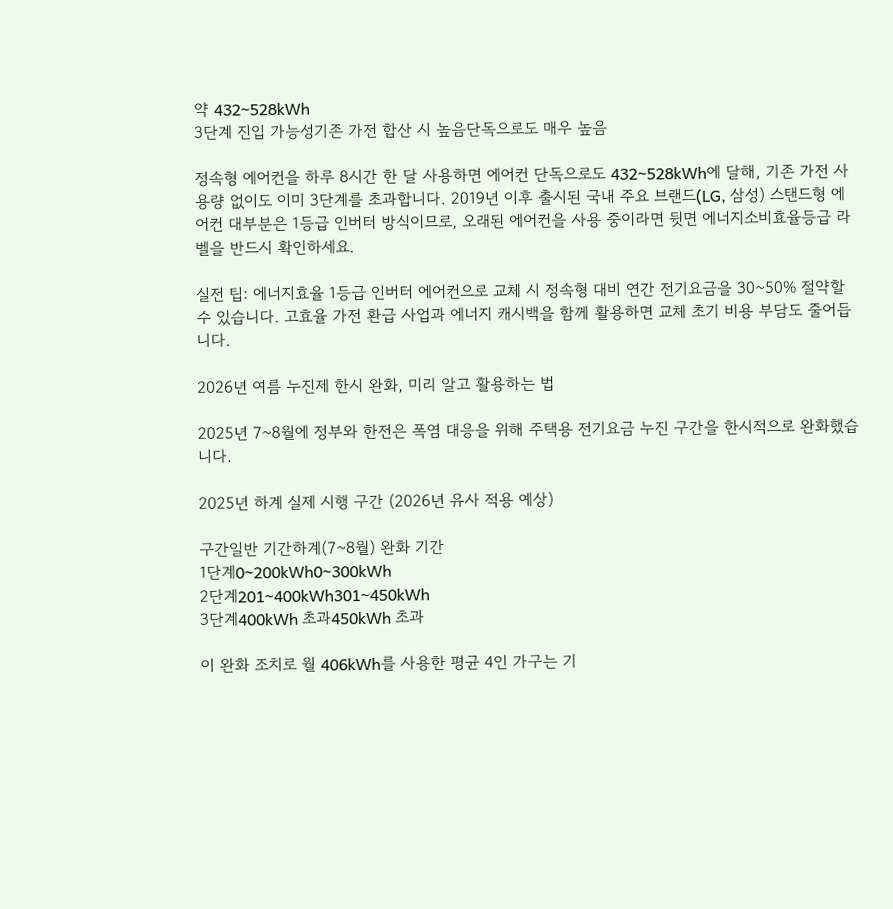약 432~528kWh
3단계 진입 가능성기존 가전 합산 시 높음단독으로도 매우 높음

정속형 에어컨을 하루 8시간 한 달 사용하면 에어컨 단독으로도 432~528kWh에 달해, 기존 가전 사용량 없이도 이미 3단계를 초과합니다. 2019년 이후 출시된 국내 주요 브랜드(LG, 삼성) 스탠드형 에어컨 대부분은 1등급 인버터 방식이므로, 오래된 에어컨을 사용 중이라면 뒷면 에너지소비효율등급 라벨을 반드시 확인하세요.

실전 팁: 에너지효율 1등급 인버터 에어컨으로 교체 시 정속형 대비 연간 전기요금을 30~50% 절약할 수 있습니다. 고효율 가전 환급 사업과 에너지 캐시백을 함께 활용하면 교체 초기 비용 부담도 줄어듭니다.

2026년 여름 누진제 한시 완화, 미리 알고 활용하는 법

2025년 7~8월에 정부와 한전은 폭염 대응을 위해 주택용 전기요금 누진 구간을 한시적으로 완화했습니다.

2025년 하계 실제 시행 구간 (2026년 유사 적용 예상)

구간일반 기간하계(7~8월) 완화 기간
1단계0~200kWh0~300kWh
2단계201~400kWh301~450kWh
3단계400kWh 초과450kWh 초과

이 완화 조치로 월 406kWh를 사용한 평균 4인 가구는 기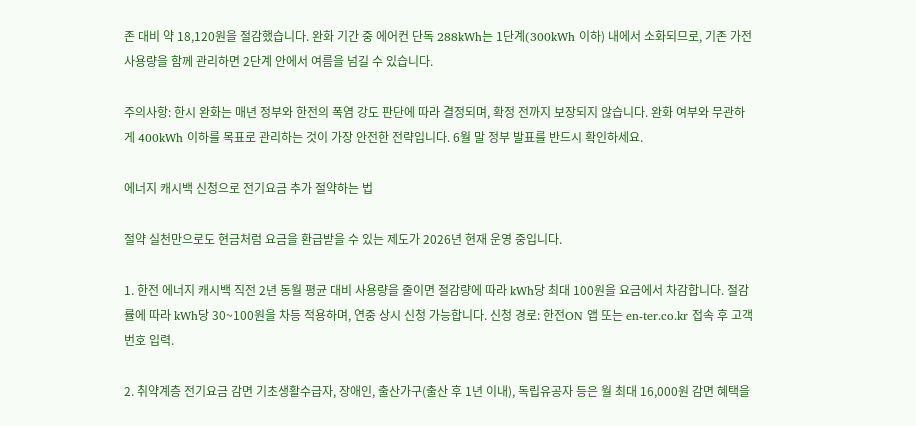존 대비 약 18,120원을 절감했습니다. 완화 기간 중 에어컨 단독 288kWh는 1단계(300kWh 이하) 내에서 소화되므로, 기존 가전 사용량을 함께 관리하면 2단계 안에서 여름을 넘길 수 있습니다.

주의사항: 한시 완화는 매년 정부와 한전의 폭염 강도 판단에 따라 결정되며, 확정 전까지 보장되지 않습니다. 완화 여부와 무관하게 400kWh 이하를 목표로 관리하는 것이 가장 안전한 전략입니다. 6월 말 정부 발표를 반드시 확인하세요.

에너지 캐시백 신청으로 전기요금 추가 절약하는 법

절약 실천만으로도 현금처럼 요금을 환급받을 수 있는 제도가 2026년 현재 운영 중입니다.

1. 한전 에너지 캐시백 직전 2년 동월 평균 대비 사용량을 줄이면 절감량에 따라 kWh당 최대 100원을 요금에서 차감합니다. 절감률에 따라 kWh당 30~100원을 차등 적용하며, 연중 상시 신청 가능합니다. 신청 경로: 한전ON 앱 또는 en-ter.co.kr 접속 후 고객번호 입력.

2. 취약계층 전기요금 감면 기초생활수급자, 장애인, 출산가구(출산 후 1년 이내), 독립유공자 등은 월 최대 16,000원 감면 혜택을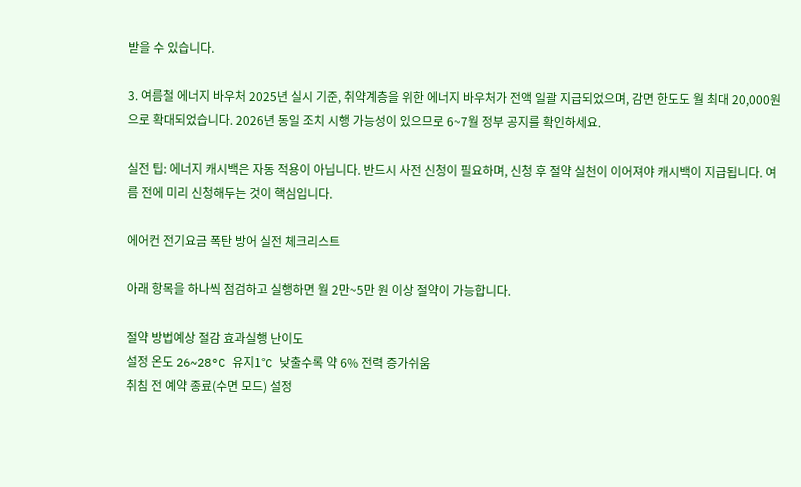받을 수 있습니다.

3. 여름철 에너지 바우처 2025년 실시 기준, 취약계층을 위한 에너지 바우처가 전액 일괄 지급되었으며, 감면 한도도 월 최대 20,000원으로 확대되었습니다. 2026년 동일 조치 시행 가능성이 있으므로 6~7월 정부 공지를 확인하세요.

실전 팁: 에너지 캐시백은 자동 적용이 아닙니다. 반드시 사전 신청이 필요하며, 신청 후 절약 실천이 이어져야 캐시백이 지급됩니다. 여름 전에 미리 신청해두는 것이 핵심입니다.

에어컨 전기요금 폭탄 방어 실전 체크리스트

아래 항목을 하나씩 점검하고 실행하면 월 2만~5만 원 이상 절약이 가능합니다.

절약 방법예상 절감 효과실행 난이도
설정 온도 26~28°C 유지1°C 낮출수록 약 6% 전력 증가쉬움
취침 전 예약 종료(수면 모드) 설정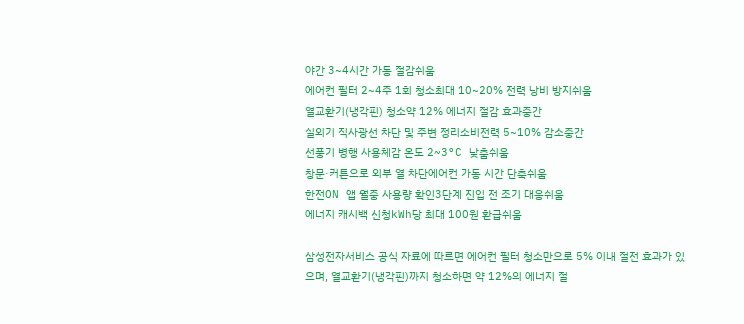야간 3~4시간 가동 절감쉬움
에어컨 필터 2~4주 1회 청소최대 10~20% 전력 낭비 방지쉬움
열교환기(냉각핀) 청소약 12% 에너지 절감 효과중간
실외기 직사광선 차단 및 주변 정리소비전력 5~10% 감소중간
선풍기 병행 사용체감 온도 2~3°C 낮춤쉬움
창문·커튼으로 외부 열 차단에어컨 가동 시간 단축쉬움
한전ON 앱 월중 사용량 확인3단계 진입 전 조기 대응쉬움
에너지 캐시백 신청kWh당 최대 100원 환급쉬움

삼성전자서비스 공식 자료에 따르면 에어컨 필터 청소만으로 5% 이내 절전 효과가 있으며, 열교환기(냉각핀)까지 청소하면 약 12%의 에너지 절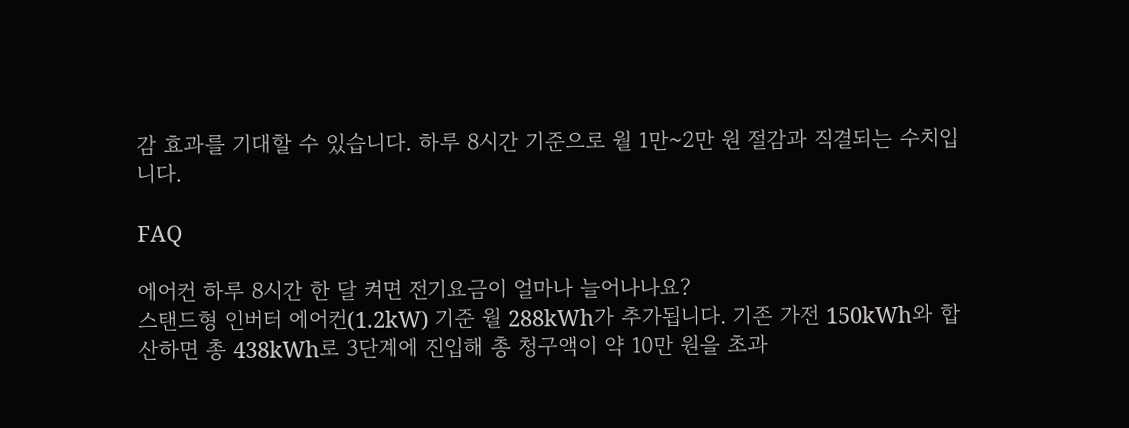감 효과를 기대할 수 있습니다. 하루 8시간 기준으로 월 1만~2만 원 절감과 직결되는 수치입니다.

FAQ

에어컨 하루 8시간 한 달 켜면 전기요금이 얼마나 늘어나나요?
스탠드형 인버터 에어컨(1.2kW) 기준 월 288kWh가 추가됩니다. 기존 가전 150kWh와 합산하면 총 438kWh로 3단계에 진입해 총 청구액이 약 10만 원을 초과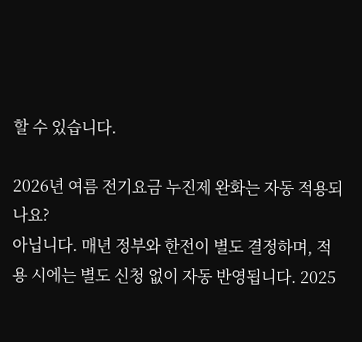할 수 있습니다.

2026년 여름 전기요금 누진제 완화는 자동 적용되나요?
아닙니다. 매년 정부와 한전이 별도 결정하며, 적용 시에는 별도 신청 없이 자동 반영됩니다. 2025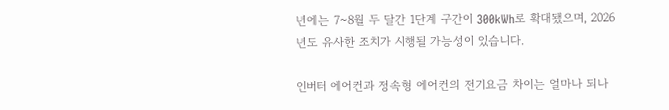년에는 7~8월 두 달간 1단계 구간이 300kWh로 확대됐으며, 2026년도 유사한 조치가 시행될 가능성이 있습니다.

인버터 에어컨과 정속형 에어컨의 전기요금 차이는 얼마나 되나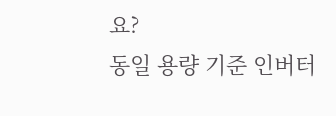요?
동일 용량 기준 인버터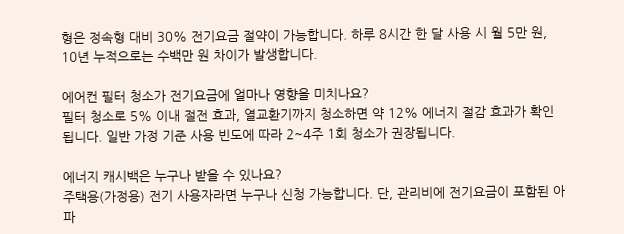형은 정속형 대비 30% 전기요금 절약이 가능합니다. 하루 8시간 한 달 사용 시 월 5만 원, 10년 누적으로는 수백만 원 차이가 발생합니다.

에어컨 필터 청소가 전기요금에 얼마나 영향을 미치나요?
필터 청소로 5% 이내 절전 효과, 열교환기까지 청소하면 약 12% 에너지 절감 효과가 확인됩니다. 일반 가정 기준 사용 빈도에 따라 2~4주 1회 청소가 권장됩니다.

에너지 캐시백은 누구나 받을 수 있나요?
주택용(가정용) 전기 사용자라면 누구나 신청 가능합니다. 단, 관리비에 전기요금이 포함된 아파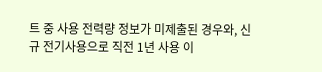트 중 사용 전력량 정보가 미제출된 경우와, 신규 전기사용으로 직전 1년 사용 이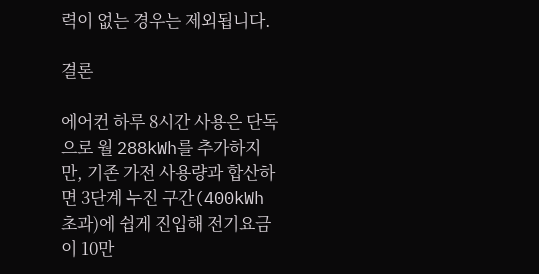력이 없는 경우는 제외됩니다.

결론

에어컨 하루 8시간 사용은 단독으로 월 288kWh를 추가하지만, 기존 가전 사용량과 합산하면 3단계 누진 구간(400kWh 초과)에 쉽게 진입해 전기요금이 10만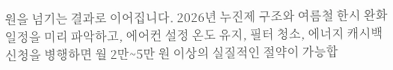원을 넘기는 결과로 이어집니다. 2026년 누진제 구조와 여름철 한시 완화 일정을 미리 파악하고, 에어컨 설정 온도 유지, 필터 청소, 에너지 캐시백 신청을 병행하면 월 2만~5만 원 이상의 실질적인 절약이 가능합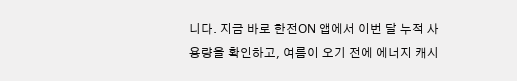니다. 지금 바로 한전ON 앱에서 이번 달 누적 사용량을 확인하고, 여름이 오기 전에 에너지 캐시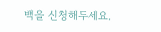백을 신청해두세요.